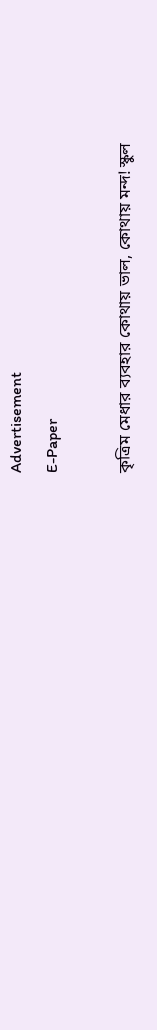Advertisement
E-Paper

কৃত্রিম মেধার ব্যবহার কোথায় ভাল, কোথায় মন্দ! স্কুল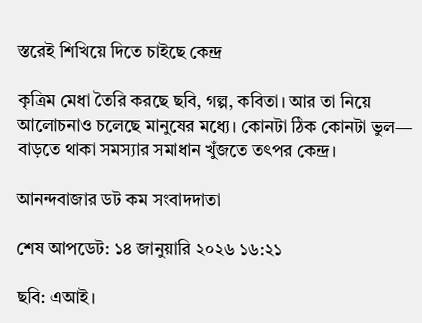স্তরেই শিখিয়ে দিতে চাইছে কেন্দ্র

কৃত্রিম মেধা তৈরি করছে ছবি, গল্প, কবিতা। আর তা নিয়ে আলোচনাও চলেছে মানুষের মধ্যে। কোনটা ঠিক কোনটা ভুল— বাড়তে থাকা সমস্যার সমাধান খুঁজতে তৎপর কেন্দ্র।

আনন্দবাজার ডট কম সংবাদদাতা

শেষ আপডেট: ১৪ জানুয়ারি ২০২৬ ১৬:২১

ছবি: এআই।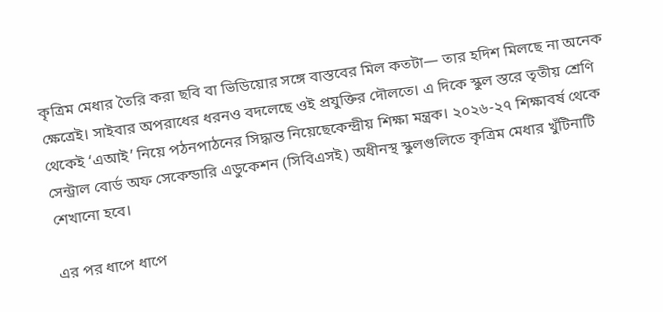কৃত্রিম মেধার তৈরি করা ছবি বা ভিডিয়োর সঙ্গে বাস্তবের মিল কতটা— তার হদিশ মিলছে না অনেক ক্ষেত্রেই। সাইবার অপরাধের ধরনও বদলেছে ওই প্রযুক্তির দৌলতে। এ দিকে স্কুল স্তরে তৃতীয় শ্রেণি থেকেই ‘এআই’ নিয়ে পঠনপাঠনের সিদ্ধান্ত নিয়েছেকেন্দ্রীয় শিক্ষা মন্ত্রক। ২০২৬-২৭ শিক্ষাবর্ষ থেকে সেন্ট্রাল বোর্ড অফ সেকেন্ডারি এডুকেশন (সিবিএসই) অধীনস্থ স্কুলগুলিতে কৃত্রিম মেধার খুঁটিনাটি শেখানো হবে।

এর পর ধাপে ধাপে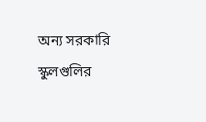অন্য সরকারি স্কুলগুলির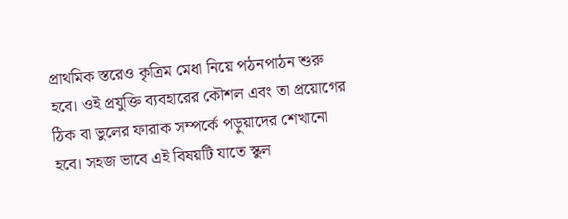প্রাথমিক স্তরেও কৃত্রিম মেধা নিয়ে পঠনপাঠন শুরু হবে। ওই প্রযুক্তি ব্যবহারের কৌশল এবং তা প্রয়োগের ঠিক বা ভুলের ফারাক সম্পর্কে পড়ুয়াদের শেখানো হবে। সহজ ভাবে এই বিষয়টি যাতে স্কুল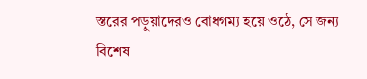স্তরের পড়ুয়াদেরও বোধগম্য হয়ে ওঠে, সে জন্য বিশেষ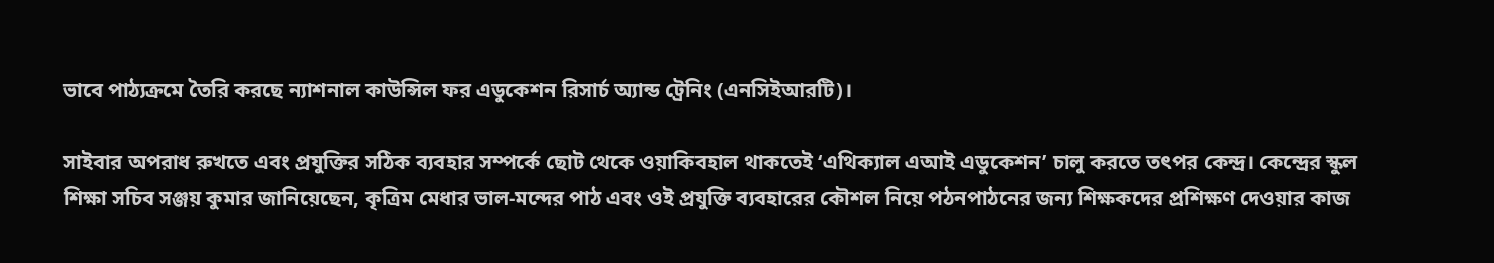ভাবে পাঠ্যক্রমে তৈরি করছে ন্যাশনাল কাউন্সিল ফর এডুকেশন রিসার্চ অ্যান্ড ট্রেনিং (এনসিইআরটি)।

সাইবার অপরাধ রুখতে এবং প্রযুক্তির সঠিক ব্যবহার সম্পর্কে ছোট থেকে ওয়াকিবহাল থাকতেই ‘এথিক্যাল এআই এডুকেশন’ চালু করতে তৎপর কেন্দ্র। কেন্দ্রের স্কুল শিক্ষা সচিব সঞ্জয় কুমার জানিয়েছেন, কৃত্রিম মেধার ভাল-মন্দের পাঠ এবং ওই প্রযুক্তি ব্যবহারের কৌশল নিয়ে পঠনপাঠনের জন্য শিক্ষকদের প্রশিক্ষণ দেওয়ার কাজ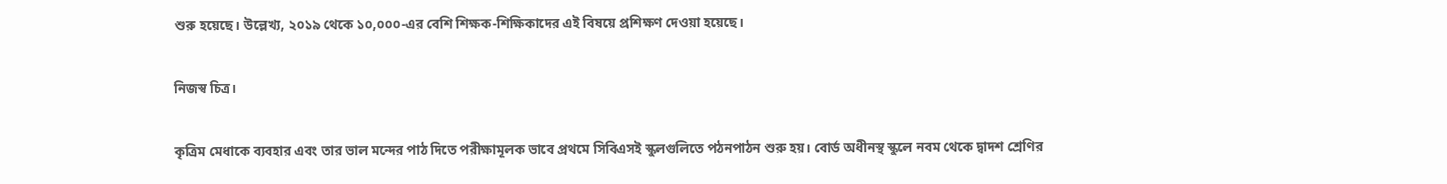শুরু হয়েছে। উল্লেখ্য, ২০১৯ থেকে ১০,০০০-এর বেশি শিক্ষক-শিক্ষিকাদের এই বিষয়ে প্রশিক্ষণ দেওয়া হয়েছে।

নিজস্ব চিত্র।

কৃত্রিম মেধাকে ব্যবহার এবং তার ভাল মন্দের পাঠ দিতে পরীক্ষামূলক ভাবে প্রথমে সিবিএসই স্কুলগুলিতে পঠনপাঠন শুরু হয়। বোর্ড অধীনস্থ স্কুলে নবম থেকে দ্বাদশ শ্রেণির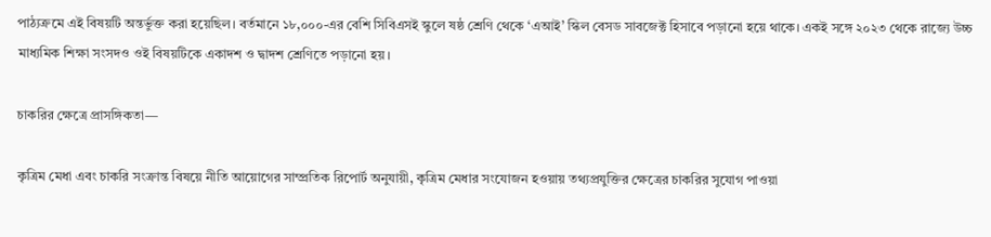পাঠ্যক্রমে এই বিষয়টি অন্তর্ভুক্ত করা হয়েছিল। বর্তমানে ১৮,০০০-এর বেশি সিবিএসই স্কুলে ষষ্ঠ শ্রেণি থেকে ‘এআই’ স্কিল বেসড সাবজেক্ট হিসাবে পড়ানো হয়ে থাকে। একই সঙ্গে ২০২৩ থেকে রাজ্যে উচ্চ মাধ্যমিক শিক্ষা সংসদও ওই বিষয়টিকে একাদশ ও দ্বাদশ শ্রেণিতে পড়ানো হয়।

চাকরির ক্ষেত্রে প্রাসঙ্গিকতা—

কৃত্রিম মেধা এবং চাকরি সংক্রান্ত বিষয়ে নীতি আয়োগের সাম্প্রতিক রিপোর্ট অনুযায়ী, কৃত্রিম মেধার সংযোজন হওয়ায় তথ্যপ্রযুক্তির ক্ষেত্রের চাকরির সুযোগ পাওয়া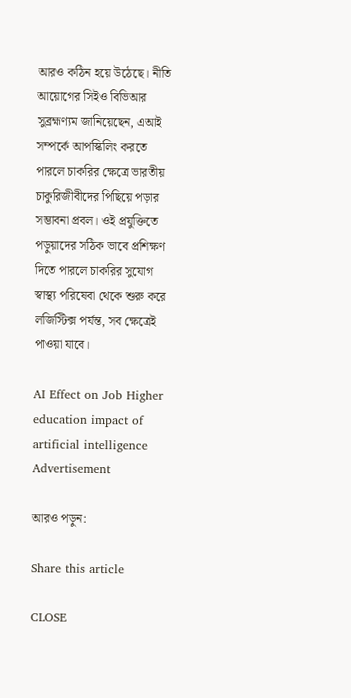আরও কঠিন হয়ে উঠেছে। নীতি আয়োগের সিইও বিভিআর সুব্রহ্মণ্যম জানিয়েছেন, এআই সম্পর্কে আপস্কিলিং করতে পারলে চাকরির ক্ষেত্রে ভারতীয় চাকুরিজীবীদের পিছিয়ে পড়ার সম্ভাবনা প্রবল। ওই প্রযুক্তিতে পড়ুয়াদের সঠিক ভাবে প্রশিক্ষণ দিতে পারলে চাকরির সুযোগ স্বাস্থ্য পরিষেবা থেকে শুরু করে লজিস্টিক্স পর্যন্ত, সব ক্ষেত্রেই পাওয়া যাবে।

AI Effect on Job Higher education impact of artificial intelligence
Advertisement

আরও পড়ুন:

Share this article

CLOSE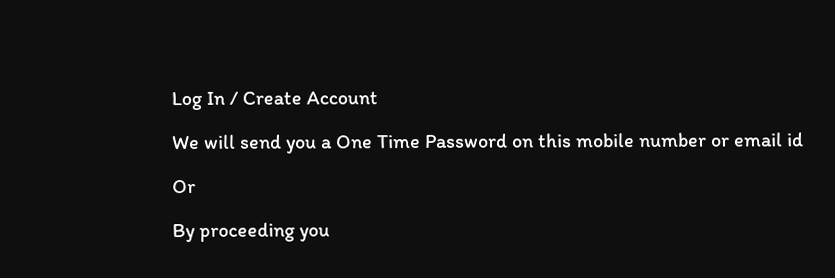Log In / Create Account

We will send you a One Time Password on this mobile number or email id

Or

By proceeding you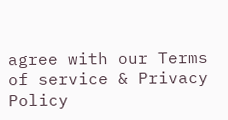agree with our Terms of service & Privacy Policy